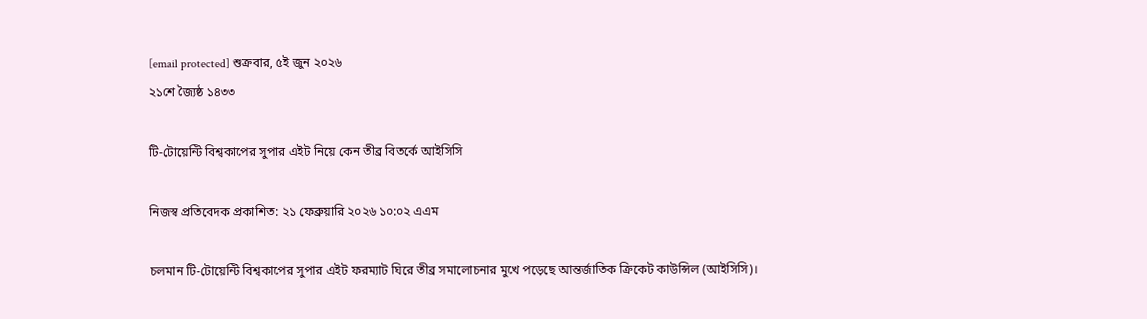[email protected] শুক্রবার, ৫ই জুন ২০২৬
২১শে জ্যৈষ্ঠ ১৪৩৩

টি-টোয়েন্টি বিশ্বকাপের সুপার এইট নিয়ে কেন তীব্র বিতর্কে আইসিসি

নিজস্ব প্রতিবেদক প্রকাশিত: ২১ ফেব্রুয়ারি ২০২৬ ১০:০২ এএম

চলমান টি-টোয়েন্টি বিশ্বকাপের সুপার এইট ফরম্যাট ঘিরে তীব্র সমালোচনার মুখে পড়েছে আন্তর্জাতিক ক্রিকেট কাউন্সিল (আইসিসি)।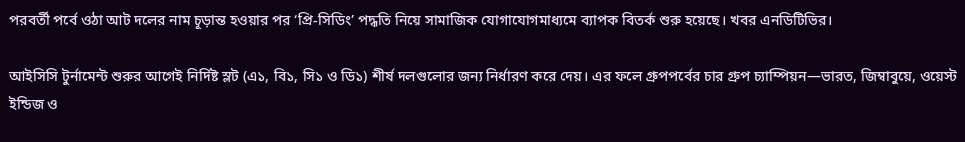পরবর্তী পর্বে ওঠা আট দলের নাম চূড়ান্ত হওয়ার পর ‘প্রি-সিডিং’ পদ্ধতি নিয়ে সামাজিক যোগাযোগমাধ্যমে ব্যাপক বিতর্ক শুরু হয়েছে। খবর এনডিটিভির।

আইসিসি টুর্নামেন্ট শুরুর আগেই নির্দিষ্ট স্লট (এ১, বি১, সি১ ও ডি১) শীর্ষ দলগুলোর জন্য নির্ধারণ করে দেয়। এর ফলে গ্রুপপর্বের চার গ্রুপ চ্যাম্পিয়ন—ভারত, জিম্বাবুয়ে, ওয়েস্ট ইন্ডিজ ও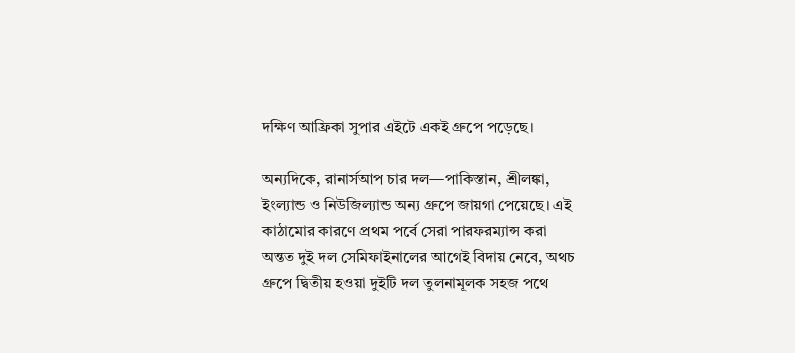দক্ষিণ আফ্রিকা সুপার এইটে একই গ্রুপে পড়েছে।

অন্যদিকে, রানার্সআপ চার দল—পাকিস্তান, শ্রীলঙ্কা, ইংল্যান্ড ও নিউজিল্যান্ড অন্য গ্রুপে জায়গা পেয়েছে। এই কাঠামোর কারণে প্রথম পর্বে সেরা পারফরম্যান্স করা অন্তত দুই দল সেমিফাইনালের আগেই বিদায় নেবে, অথচ গ্রুপে দ্বিতীয় হওয়া দুইটি দল তুলনামূলক সহজ পথে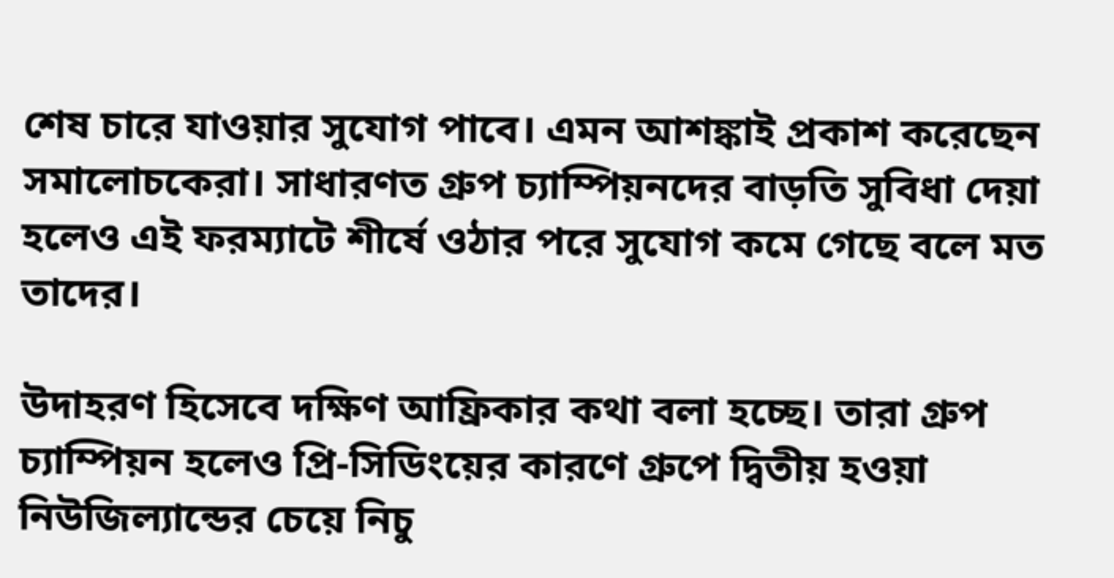শেষ চারে যাওয়ার সুযোগ পাবে। এমন আশঙ্কাই প্রকাশ করেছেন সমালোচকেরা। সাধারণত গ্রুপ চ্যাম্পিয়নদের বাড়তি সুবিধা দেয়া হলেও এই ফরম্যাটে শীর্ষে ওঠার পরে সুযোগ কমে গেছে বলে মত তাদের।

উদাহরণ হিসেবে দক্ষিণ আফ্রিকার কথা বলা হচ্ছে। তারা গ্রুপ চ্যাম্পিয়ন হলেও প্রি-সিডিংয়ের কারণে গ্রুপে দ্বিতীয় হওয়া নিউজিল্যান্ডের চেয়ে নিচু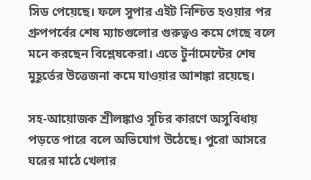সিড পেয়েছে। ফলে সুপার এইট নিশ্চিত হওয়ার পর গ্রুপপর্বের শেষ ম্যাচগুলোর গুরুত্বও কমে গেছে বলে মনে করছেন বিশ্লেষকেরা। এতে টুর্নামেন্টের শেষ মুহূর্তের উত্তেজনা কমে যাওয়ার আশঙ্কা রয়েছে।

সহ-আয়োজক শ্রীলঙ্কাও সূচির কারণে অসুবিধায় পড়তে পারে বলে অভিযোগ উঠেছে। পুরো আসরে ঘরের মাঠে খেলার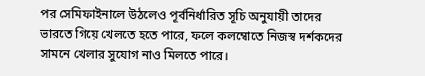পর সেমিফাইনালে উঠলেও পূর্বনির্ধারিত সূচি অনুযায়ী তাদের ভারতে গিয়ে খেলতে হতে পারে, ফলে কলম্বোতে নিজস্ব দর্শকদের সামনে খেলার সুযোগ নাও মিলতে পারে।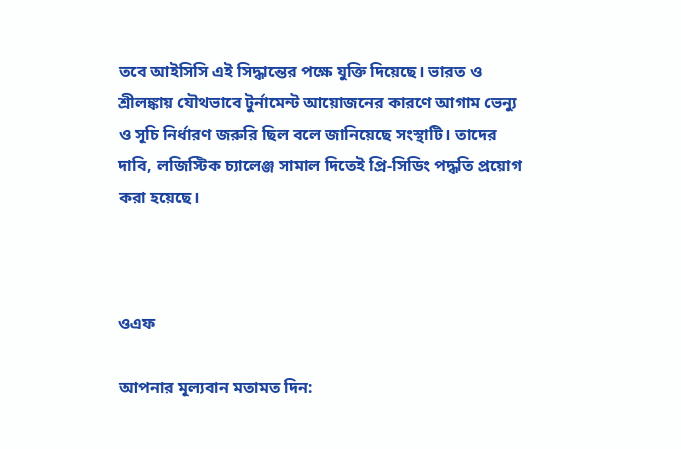তবে আইসিসি এই সিদ্ধান্তের পক্ষে যুক্তি দিয়েছে। ভারত ও শ্রীলঙ্কায় যৌথভাবে টুর্নামেন্ট আয়োজনের কারণে আগাম ভেন্যু ও সূচি নির্ধারণ জরুরি ছিল বলে জানিয়েছে সংস্থাটি। তাদের দাবি, লজিস্টিক চ্যালেঞ্জ সামাল দিতেই প্রি-সিডিং পদ্ধতি প্রয়োগ করা হয়েছে।



ওএফ

আপনার মূল্যবান মতামত দিন: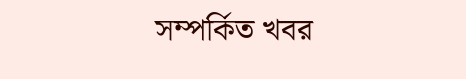সম্পর্কিত খবর